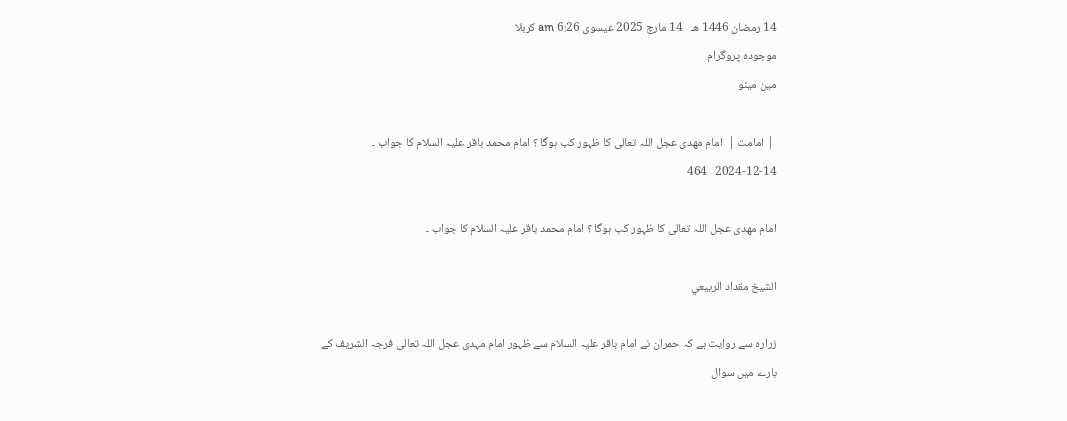14 رمضان 1446 هـ   14 مارچ 2025 عيسوى 6:26 am کربلا
موجودہ پروگرام
مین مینو

 | امامت |  امام مھدی عجل اللہ تعالی کا ظہور کب ہوگا ؟ امام محمد باقر علیہ السلام کا جواب ۔
2024-12-14   464

امام مھدی عجل اللہ تعالی کا ظہور کب ہوگا ؟ امام محمد باقر علیہ السلام کا جواب ۔

الشيخ مقداد الربيعي

زرارہ سے روایت ہے کہ حمران نے امام باقر علیہ السلام سے ظہور امام مہدی عجل اللہ تعالی فرجہ الشریف کے بارے میں سوال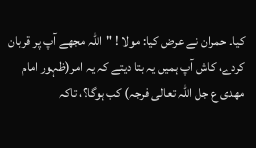کیا۔ حمران نے عرض کیا: مولا ! "اللہ مجھے آپ پر قربان کردے، کاش آپ ہمیں یہ بتا دیتے کہ یہ امر(ظہور امام مھدی ع جل اللہ تعالی فرجہ) کب ہوگا؟، تاکہ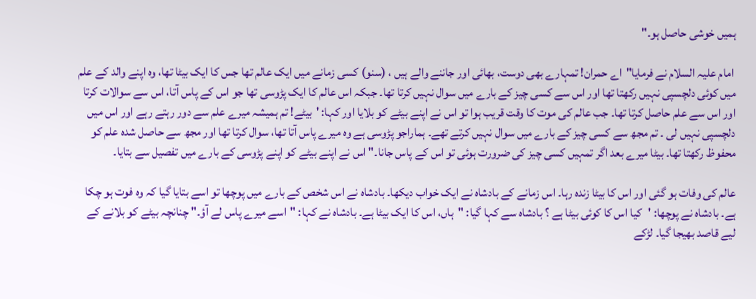ہمیں خوشی حاصل ہو۔"

 امام علیہ السلام نے فرمایا"اے حمران! تمہارے بھی دوست، بھائی اور جاننے والے ہیں ، (سنو) کسی زمانے میں ایک عالم تھا جس کا ایک بیٹا تھا، وہ اپنے والد کے علم میں کوئی دلچسپی نہیں رکھتا تھا اور اس سے کسی چیز کے بارے میں سوال نہیں کرتا تھا۔ جبکہ اس عالم کا ایک پڑوسی تھا جو اس کے پاس آتا، اس سے سوالات کرتا اور اس سے علم حاصل کرتا تھا۔ جب عالم کی موت کا وقت قریب ہوا تو اس نے اپنے بیٹے کو بلایا اور کہا: 'بیٹے! تم ہمیشہ میرے علم سے دور رہتے رہے اور اس میں دلچسپی نہیں لی ۔ تم مجھ سے کسی چیز کے بارے میں سوال نہیں کرتے تھے۔ ہماراجو پڑوسی ہے وہ میرے پاس آتا تھا، سوال کرتا تھا اور مجھ سے حاصل شدہ علم کو محفوظ رکھتا تھا۔ بیٹا میرے بعد اگر تمہیں کسی چیز کی ضرورت ہوئی تو اس کے پاس جانا۔" اس نے اپنے بیٹے کو اپنے پڑوسی کے بارے میں تفصیل سے بتایا۔

عالم کی وفات ہو گئی اور اس کا بیٹا زندہ رہا۔ اس زمانے کے بادشاہ نے ایک خواب دیکھا۔ بادشاہ نے اس شخص کے بارے میں پوچھا تو اسے بتایا گیا کہ وہ فوت ہو چکا ہے۔ بادشاہ نے پوچھا: 'کیا اس کا کوئی بیٹا ہے ؟ بادشاہ سے کہا گیا: "ہاں، اس کا ایک بیٹا ہے۔ بادشاہ نے کہا: "اسے میرے پاس لے آؤ۔" چنانچہ بیٹے کو بلانے کے لیے قاصد بھیجا گیا۔ لڑکے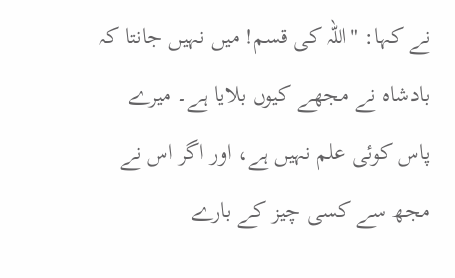نے کہا: "اللہ کی قسم! میں نہیں جانتا کہ بادشاہ نے مجھے کیوں بلایا ہے۔ میرے پاس کوئی علم نہیں ہے، اور اگر اس نے مجھ سے کسی چیز کے بارے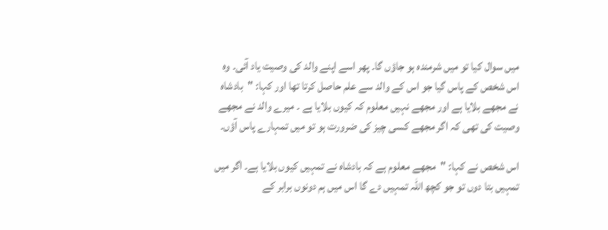میں سوال کیا تو میں شرمندہ ہو جاؤں گا۔ پھر اسے اپنے والد کی وصیت یاد آئی۔ وہ اس شخص کے پاس گیا جو اس کے والد سے علم حاصل کرتا تھا اور کہا: "بادشاہ نے مجھے بلایا ہے اور مجھے نہیں معلوم کہ کیوں بلایا ہے ۔ میرے والد نے مجھے وصیت کی تھی کہ اگر مجھے کسی چیز کی ضرورت ہو تو میں تمہارے پاس آؤں۔

اس شخص نے کہا: "مجھے معلوم ہے کہ بادشاہ نے تمہیں کیوں بلایا ہے۔ اگر میں تمہیں بتا دوں تو جو کچھ اللہ تمہیں دے گا اس میں ہم دونوں برابر کے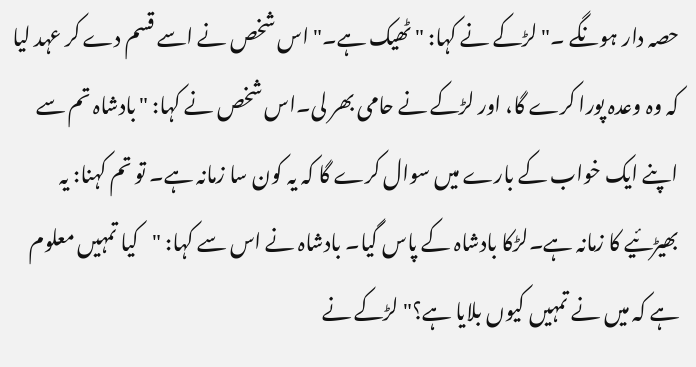حصہ دار ہونگے ۔" لڑکے نے کہا: "ٹھیک ہے۔" اس شخص نے اسے قسم دے کر عہد لیا کہ وہ وعدہ پورا کرے گا، اور لڑکے نے حامی بھر لی۔اس شخص نے کہا: "بادشاہ تم سے اپنے ایک خواب کے بارے میں سوال کرے گا کہ یہ کون سا زمانہ ہے۔ تو تم کہنا: یہ بھیڑئیے کا زمانہ ہے۔لڑکا بادشاہ کے پاس گیا۔ بادشاہ نے اس سے کہا: "کیا تمہیں معلوم ہے کہ میں نے تمہیں کیوں بلایا ہے؟" لڑکے نے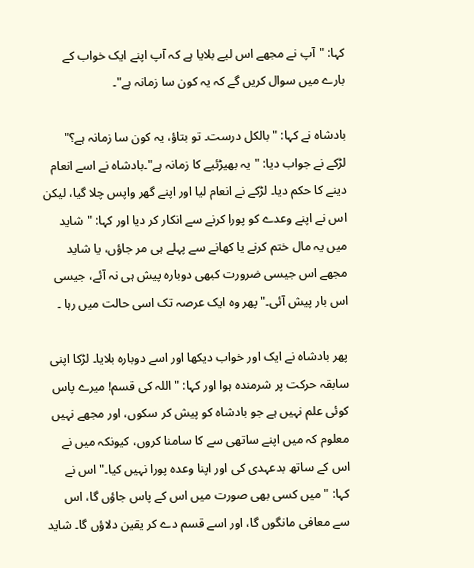کہا: "آپ نے مجھے اس لیے بلایا ہے کہ آپ اپنے ایک خواب کے بارے میں سوال کریں گے کہ یہ کون سا زمانہ ہے"۔

بادشاہ نے کہا: "بالکل درست۔ تو بتاؤ، یہ کون سا زمانہ ہے؟" لڑکے نے جواب دیا: "یہ بھیڑئیے کا زمانہ ہے"۔بادشاہ نے اسے انعام دینے کا حکم دیا۔ لڑکے نے انعام لیا اور اپنے گھر واپس چلا گیا، لیکن اس نے اپنے وعدے کو پورا کرنے سے انکار کر دیا اور کہا: "شاید میں یہ مال ختم کرنے یا کھانے سے پہلے ہی مر جاؤں، یا شاید مجھے اس جیسی ضرورت کبھی دوبارہ پیش ہی نہ آئے، جیسی اس بار پیش آئی۔" پھر وہ ایک عرصہ تک اسی حالت میں رہا ۔

پھر بادشاہ نے ایک اور خواب دیکھا اور اسے دوبارہ بلایا۔ لڑکا اپنی سابقہ حرکت پر شرمندہ ہوا اور کہا: "اللہ کی قسم! میرے پاس کوئی علم نہیں ہے جو بادشاہ کو پیش کر سکوں، اور مجھے نہیں معلوم کہ میں اپنے ساتھی سے کا سامنا کروں، کیونکہ میں نے اس کے ساتھ بدعہدی کی اور اپنا وعدہ پورا نہیں کیا۔" اس نے کہا: "میں کسی بھی صورت میں اس کے پاس جاؤں گا، اس سے معافی مانگوں گا، اور اسے قسم دے کر یقین دلاؤں گا۔ شاید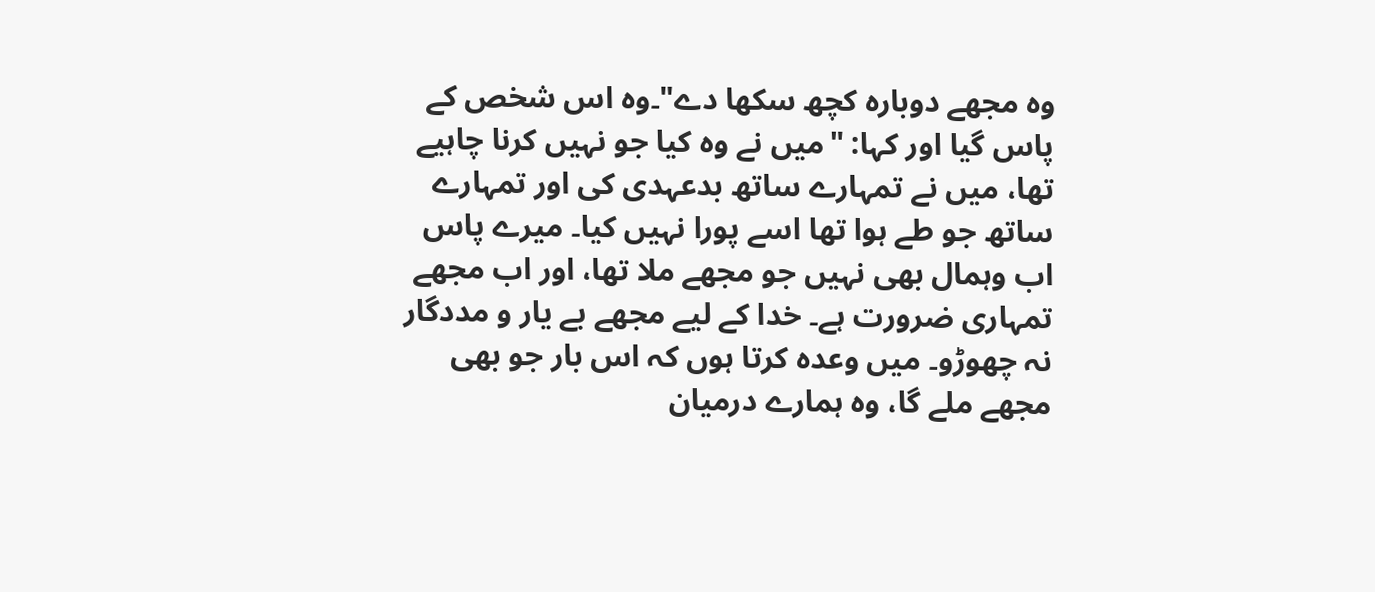وہ مجھے دوبارہ کچھ سکھا دے"۔وہ اس شخص کے پاس گیا اور کہا: "میں نے وہ کیا جو نہیں کرنا چاہیے تھا، میں نے تمہارے ساتھ بدعہدی کی اور تمہارے ساتھ جو طے ہوا تھا اسے پورا نہیں کیا۔ میرے پاس اب وہمال بھی نہیں جو مجھے ملا تھا، اور اب مجھے تمہاری ضرورت ہے۔ خدا کے لیے مجھے بے یار و مددگار نہ چھوڑو۔ میں وعدہ کرتا ہوں کہ اس بار جو بھی مجھے ملے گا، وہ ہمارے درمیان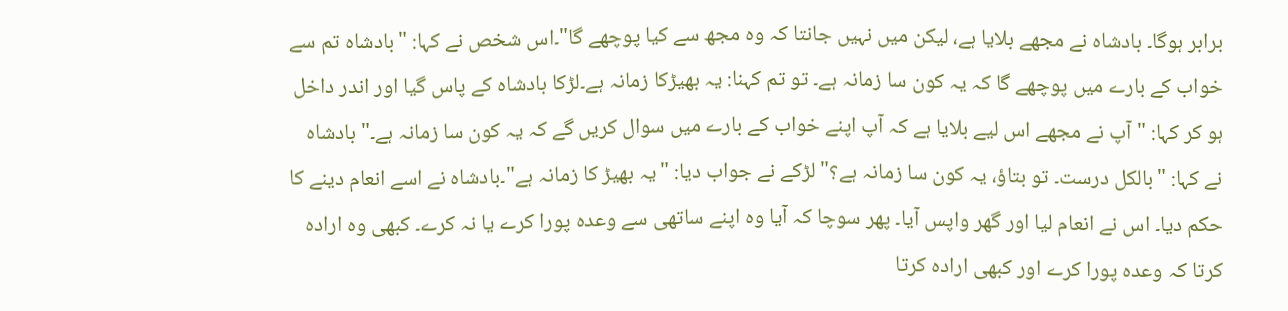برابر ہوگا۔ بادشاہ نے مجھے بلایا ہے، لیکن میں نہیں جانتا کہ وہ مجھ سے کیا پوچھے گا"۔اس شخص نے کہا: "بادشاہ تم سے خواب کے بارے میں پوچھے گا کہ یہ کون سا زمانہ ہے۔ تو تم کہنا: یہ بھیڑکا زمانہ ہے۔لڑکا بادشاہ کے پاس گیا اور اندر داخل ہو کر کہا: "آپ نے مجھے اس لیے بلایا ہے کہ آپ اپنے خواب کے بارے میں سوال کریں گے کہ یہ کون سا زمانہ ہے۔" بادشاہ نے کہا: "بالکل درست۔ تو بتاؤ، یہ کون سا زمانہ ہے؟" لڑکے نے جواب دیا: "یہ بھیڑ کا زمانہ ہے"۔بادشاہ نے اسے انعام دینے کا حکم دیا۔ اس نے انعام لیا اور گھر واپس آیا۔ پھر سوچا کہ آیا وہ اپنے ساتھی سے وعدہ پورا کرے یا نہ کرے۔ کبھی وہ ارادہ کرتا کہ وعدہ پورا کرے اور کبھی ارادہ کرتا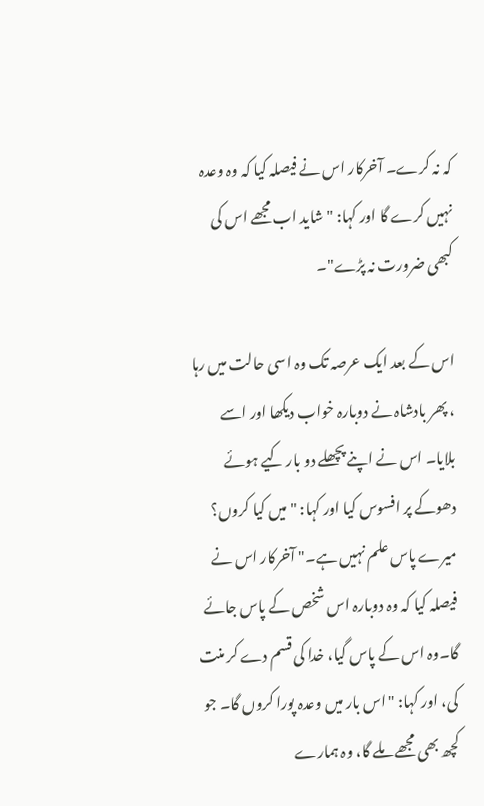کہ نہ کرے۔ آخرکار اس نے فیصلہ کیا کہ وہ وعدہ نہیں کرے گا اور کہا: "شاید اب مجھے اس کی کبھی ضرورت نہ پڑے"۔

اس کے بعد ایک عرصہ تک وہ اسی حالت میں رہا ، پھر بادشاہ نے دوبارہ خواب دیکھا اور اسے بلایا۔ اس نے اپنے پچھلے دو بار کیے ہوئے دھوکے پر افسوس کیا اور کہا: "میں کیا کروں؟ میرے پاس علم نہیں ہے۔" آخرکار اس نے فیصلہ کیا کہ وہ دوبارہ اس شخص کے پاس جائے گا۔وہ اس کے پاس گیا، خدا کی قسم دے کر منت کی، اور کہا: "اس بار میں وعدہ پورا کروں گا۔ جو کچھ بھی مجھے ملے گا، وہ ہمارے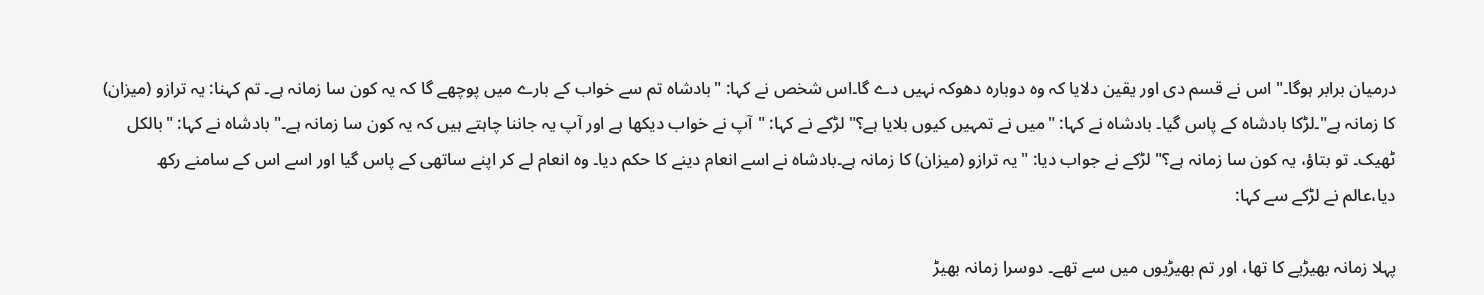درمیان برابر ہوگا۔" اس نے قسم دی اور یقین دلایا کہ وہ دوبارہ دھوکہ نہیں دے گا۔اس شخص نے کہا: "بادشاہ تم سے خواب کے بارے میں پوچھے گا کہ یہ کون سا زمانہ ہے۔ تم کہنا: یہ ترازو (میزان) کا زمانہ ہے"۔لڑکا بادشاہ کے پاس گیا۔ بادشاہ نے کہا: "میں نے تمہیں کیوں بلایا ہے؟" لڑکے نے کہا: "آپ نے خواب دیکھا ہے اور آپ یہ جاننا چاہتے ہیں کہ یہ کون سا زمانہ ہے۔" بادشاہ نے کہا: "بالکل ٹھیک۔ تو بتاؤ، یہ کون سا زمانہ ہے؟" لڑکے نے جواب دیا: "یہ ترازو (میزان) کا زمانہ ہے۔بادشاہ نے اسے انعام دینے کا حکم دیا۔ وہ انعام لے کر اپنے ساتھی کے پاس گیا اور اسے اس کے سامنے رکھ دیا،عالم نے لڑکے سے کہا:

پہلا زمانہ بھیڑیے کا تھا، اور تم بھیڑیوں میں سے تھے۔ دوسرا زمانہ بھیڑ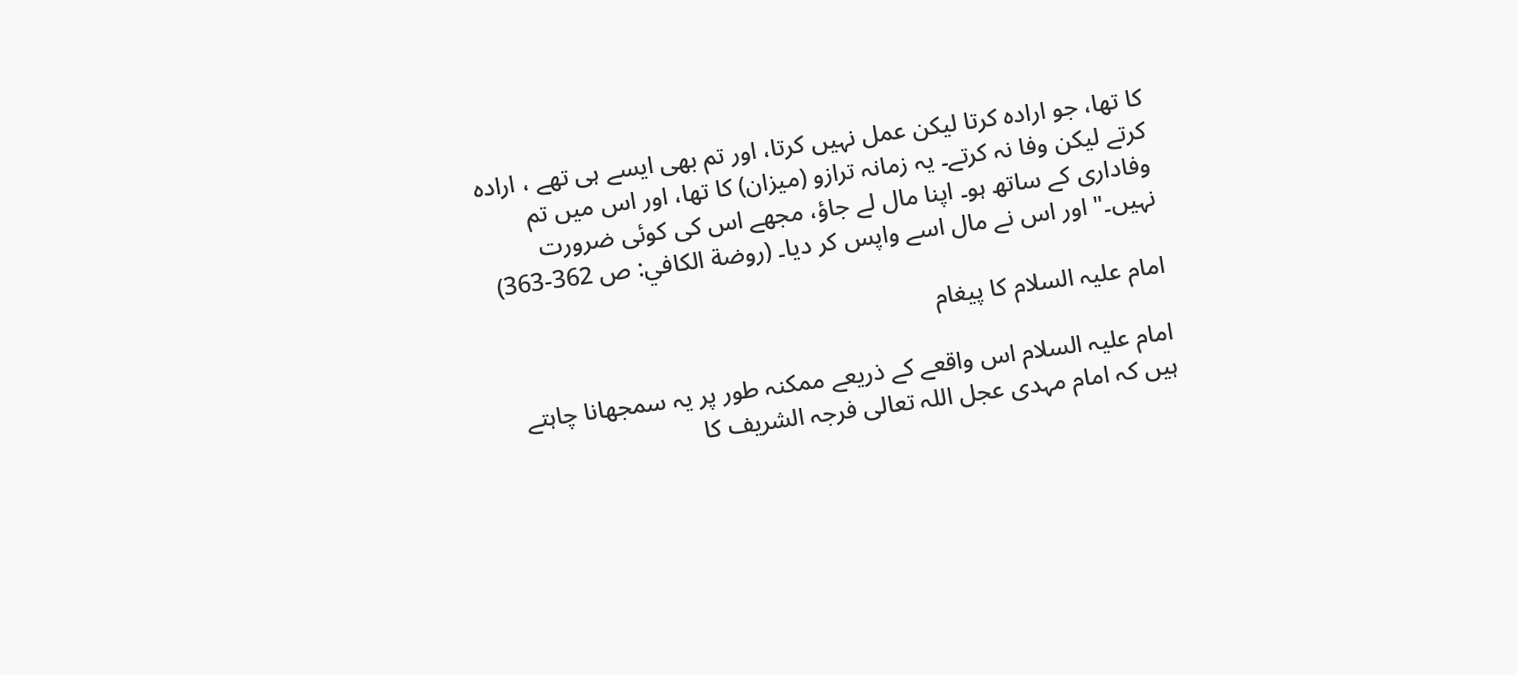کا تھا، جو ارادہ کرتا لیکن عمل نہیں کرتا، اور تم بھی ایسے ہی تھے ، ارادہ کرتے لیکن وفا نہ کرتے۔ یہ زمانہ ترازو (میزان) کا تھا، اور اس میں تم وفاداری کے ساتھ ہو۔ اپنا مال لے جاؤ، مجھے اس کی کوئی ضرورت نہیں۔" اور اس نے مال اسے واپس کر دیا۔ (روضة الكافي: ص 362-363)

امام علیہ السلام کا پیغام

امام علیہ السلام اس واقعے کے ذریعے ممکنہ طور پر یہ سمجھانا چاہتے ہیں کہ امام مہدی عجل اللہ تعالی فرجہ الشریف کا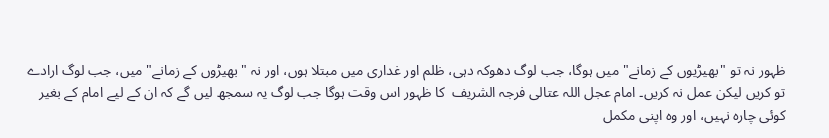ظہور نہ تو "بھیڑیوں کے زمانے" میں ہوگا، جب لوگ دھوکہ دہی، ظلم اور غداری میں مبتلا ہوں، اور نہ "بھیڑوں کے زمانے" میں، جب لوگ ارادے تو کریں لیکن عمل نہ کریں۔ امام عجل اللہ عتالی فرجہ الشریف  کا ظہور اس وقت ہوگا جب لوگ یہ سمجھ لیں گے کہ ان کے لیے امام کے بغیر کوئی چارہ نہیں، اور وہ اپنی مکمل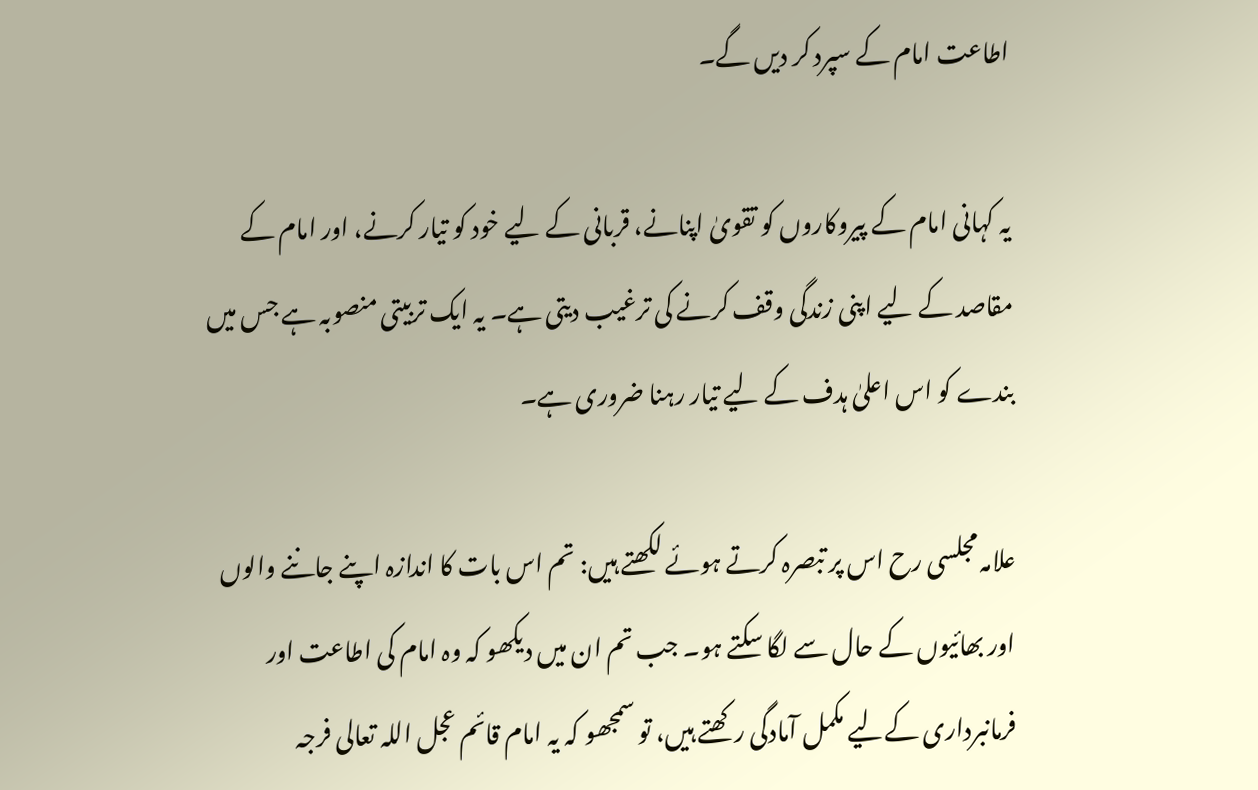اطاعت امام کے سپرد کر دیں گے۔

یہ کہانی امام کے پیروکاروں کو تقویٰ اپنانے، قربانی کے لیے خود کو تیار کرنے، اور امام کے مقاصد کے لیے اپنی زندگی وقف کرنے کی ترغیب دیتی ہے۔ یہ ایک تربیتی منصوبہ ہے جس میں بندے کو اس اعلیٰ ہدف کے لیے تیار رہنا ضروری ہے۔

علامہ مجلسی رح اس پر تبصرہ کرتے ہوئے لکھتے ہیں: تم اس بات کا اندازہ اپنے جاننے والوں اور بھائیوں کے حال سے لگا سکتے ہو۔ جب تم ان میں دیکھو کہ وہ امام کی اطاعت اور فرمانبرداری کےلیے مکمل آمادگی رکھتے ہیں، تو سمجھو کہ یہ امام قائم عجل اللہ تعالی فرجہ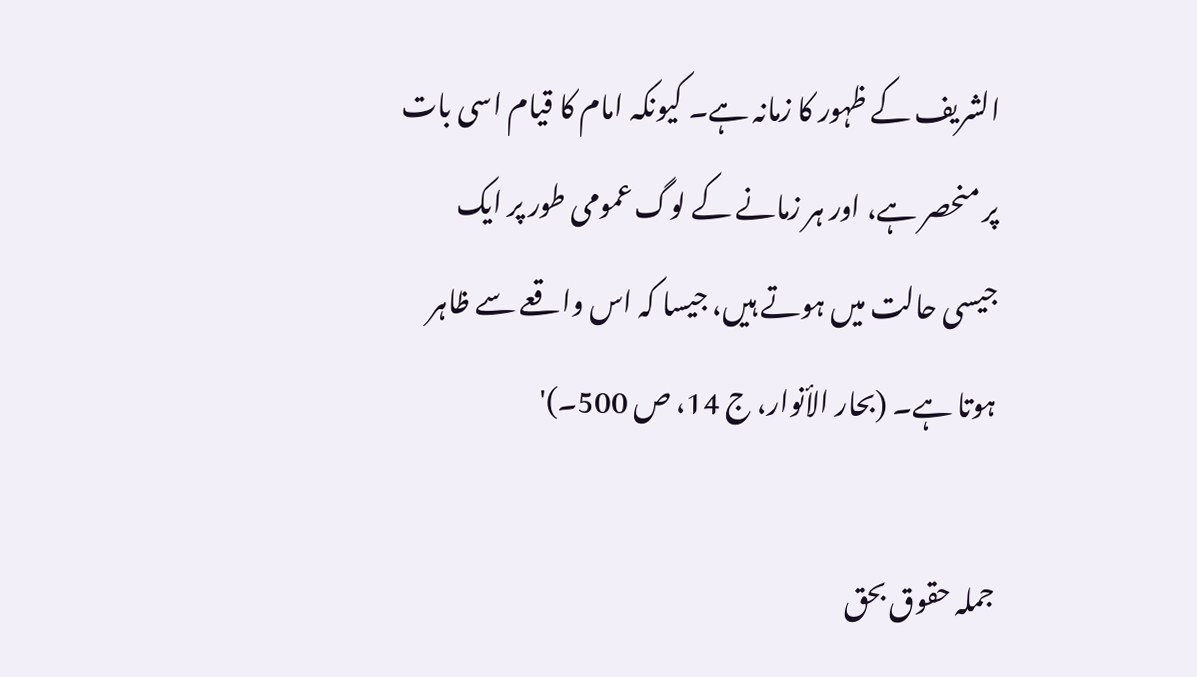الشریف کے ظہور کا زمانہ ہے۔ کیونکہ امام کا قیام اسی بات پر منحصر ہے، اور ہر زمانے کے لوگ عمومی طور پر ایک جیسی حالت میں ہوتے ہیں، جیسا کہ اس واقعے سے ظاہر ہوتا ہے۔ (بحار الأنوار، ج 14، ص 500۔)'

جملہ حقوق بحق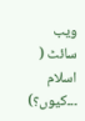ویب سائٹ ( اسلام ۔۔۔کیوں؟)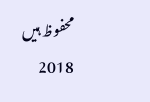محفوظ ہیں 2018